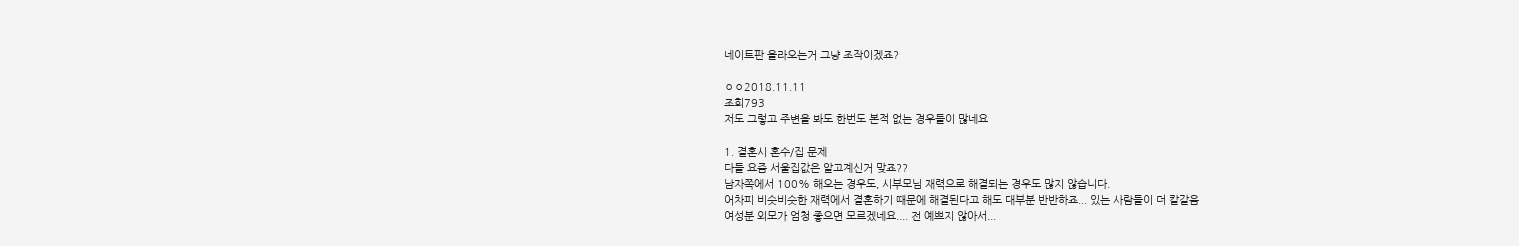네이트판 올라오는거 그냥 조작이겠죠?

ㅇㅇ2018.11.11
조회793
저도 그렇고 주변을 봐도 한번도 본적 없는 경우들이 많네요

1. 결혼시 혼수/집 문제
다들 요즘 서울집값은 알고계신거 맞죠??
남자쪽에서 100% 해오는 경우도, 시부모님 재력으로 해결되는 경우도 많지 않습니다.
어차피 비슷비슷한 재력에서 결혼하기 때문에 해결된다고 해도 대부분 반반하죠... 있는 사람들이 더 칼같음
여성분 외모가 엄청 좋으면 모르겠네요.... 전 예쁘지 않아서...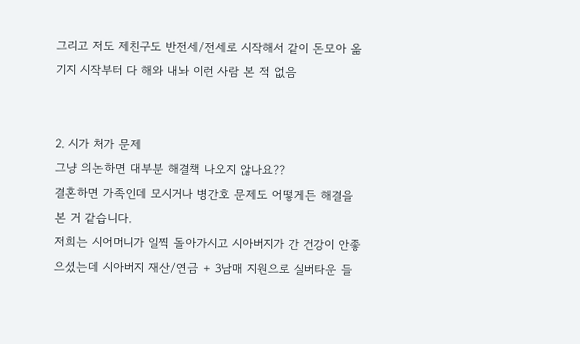그리고 저도 제친구도 반전세/전세로 시작해서 같이 돈모아 옮기지 시작부터 다 해와 내놔 이런 사람 본 적 없음


2. 시가 처가 문제
그냥 의논하면 대부분 해결책 나오지 않나요??
결혼하면 가족인데 모시거나 병간호 문제도 어떻게든 해결을 본 거 같습니다.
저희는 시어머니가 일찍 돌아가시고 시아버지가 간 건강이 안좋으셨는데 시아버지 재산/연금 + 3남매 지원으로 실버타운 들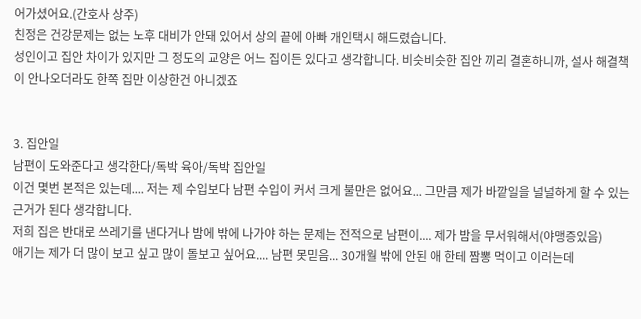어가셨어요.(간호사 상주)
친정은 건강문제는 없는 노후 대비가 안돼 있어서 상의 끝에 아빠 개인택시 해드렸습니다.
성인이고 집안 차이가 있지만 그 정도의 교양은 어느 집이든 있다고 생각합니다. 비슷비슷한 집안 끼리 결혼하니까, 설사 해결책이 안나오더라도 한쪽 집만 이상한건 아니겠죠


3. 집안일
남편이 도와준다고 생각한다/독박 육아/독박 집안일
이건 몇번 본적은 있는데.... 저는 제 수입보다 남편 수입이 커서 크게 불만은 없어요... 그만큼 제가 바깥일을 널널하게 할 수 있는 근거가 된다 생각합니다.
저희 집은 반대로 쓰레기를 낸다거나 밤에 밖에 나가야 하는 문제는 전적으로 남편이.... 제가 밤을 무서워해서(야맹증있음)
애기는 제가 더 많이 보고 싶고 많이 돌보고 싶어요.... 남편 못믿음... 30개월 밖에 안된 애 한테 짬뽕 먹이고 이러는데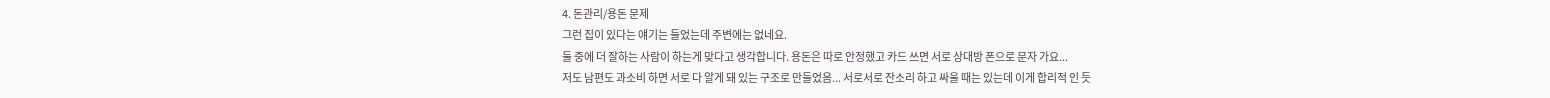4. 돈관리/용돈 문제
그런 집이 있다는 얘기는 들었는데 주변에는 없네요.
둘 중에 더 잘하는 사람이 하는게 맞다고 생각합니다. 용돈은 따로 안정했고 카드 쓰면 서로 상대방 폰으로 문자 가요...
저도 남편도 과소비 하면 서로 다 알게 돼 있는 구조로 만들었음... 서로서로 잔소리 하고 싸울 때는 있는데 이게 합리적 인 듯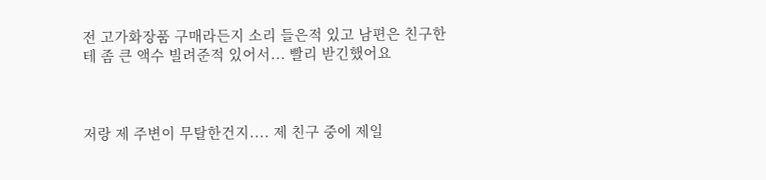전 고가화장품 구매라든지 소리 들은적 있고 남편은 친구한테 좀 큰 액수 빌려준적 있어서... 빨리 받긴했어요



저랑 제 주변이 무탈한건지.... 제 친구 중에 제일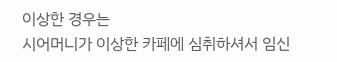이상한 경우는
시어머니가 이상한 카페에 심취하셔서 임신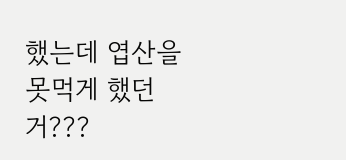했는데 엽산을 못먹게 했던거???